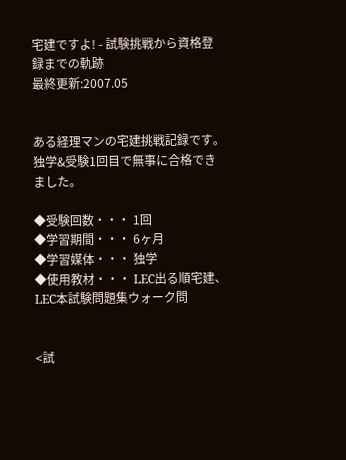宅建ですよ! - 試験挑戦から資格登録までの軌跡
最終更新:2007.05


ある経理マンの宅建挑戦記録です。独学&受験1回目で無事に合格できました。

◆受験回数・・・ 1回
◆学習期間・・・ 6ヶ月
◆学習媒体・・・ 独学
◆使用教材・・・ LEC出る順宅建、LEC本試験問題集ウォーク問


<試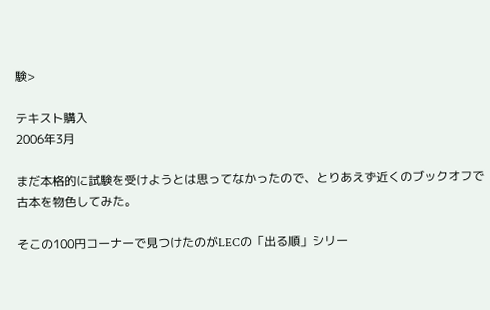験>

テキスト購入
2006年3月

まだ本格的に試験を受けようとは思ってなかったので、とりあえず近くのブックオフで古本を物色してみた。

そこの100円コーナーで見つけたのがLECの「出る順」シリー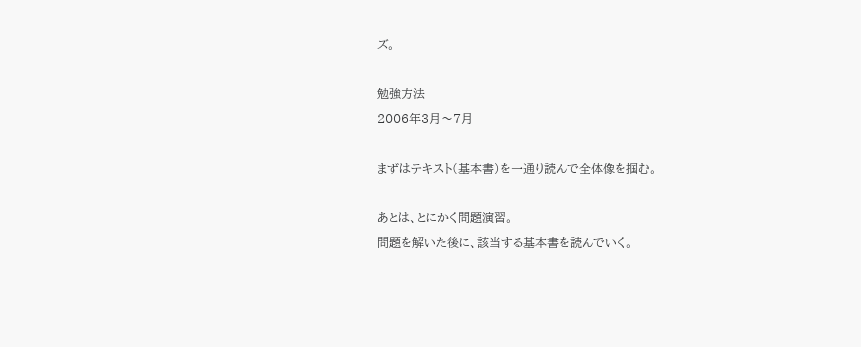ズ。

勉強方法
2006年3月〜7月

まずはテキスト(基本書)を一通り読んで全体像を掴む。

あとは、とにかく問題演習。
問題を解いた後に、該当する基本書を読んでいく。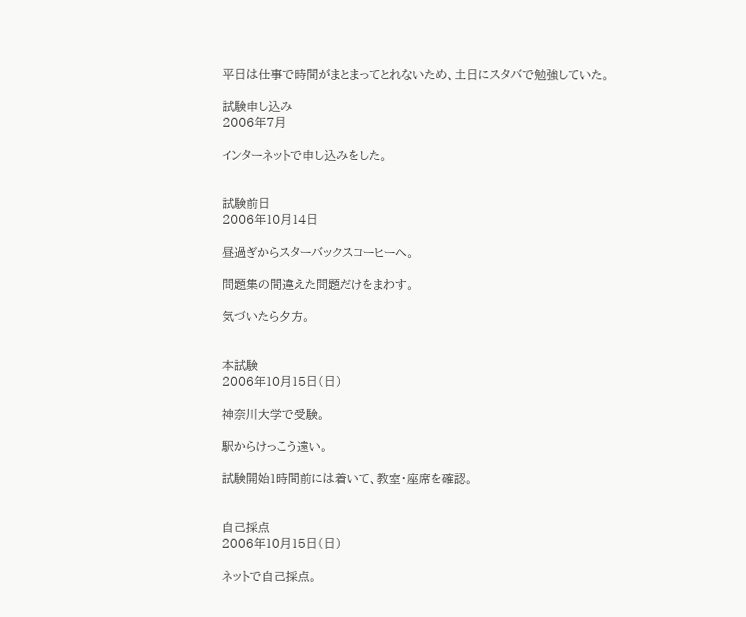平日は仕事で時間がまとまってとれないため、土日にスタバで勉強していた。

試験申し込み
2006年7月

インターネットで申し込みをした。


試験前日
2006年10月14日

昼過ぎからスターバックスコーヒーへ。

問題集の間違えた問題だけをまわす。

気づいたら夕方。


本試験
2006年10月15日(日)

神奈川大学で受験。

駅からけっこう遠い。

試験開始1時間前には着いて、教室・座席を確認。


自己採点
2006年10月15日(日)

ネットで自己採点。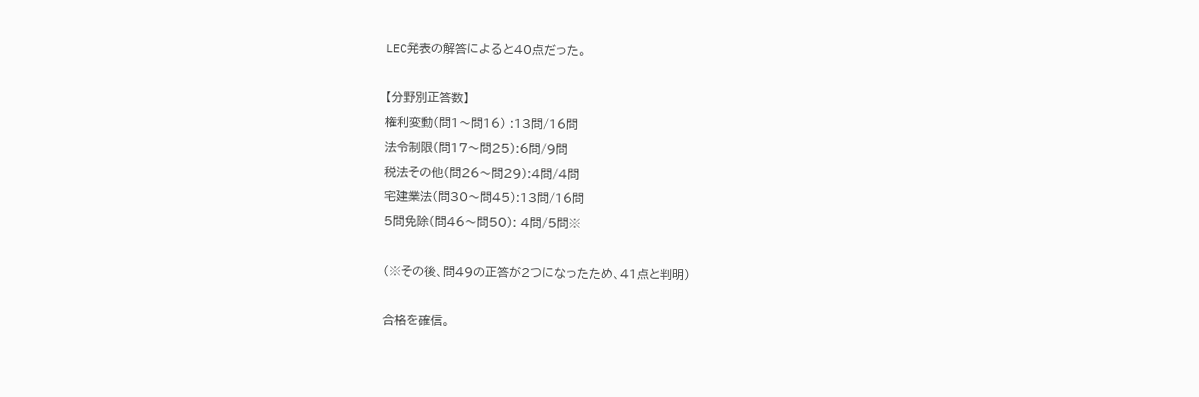LEC発表の解答によると40点だった。

【分野別正答数】
権利変動(問1〜問16) :13問/16問
法令制限(問17〜問25):6問/9問
税法その他(問26〜問29):4問/4問
宅建業法(問30〜問45):13問/16問
5問免除(問46〜問50): 4問/5問※

(※その後、問49の正答が2つになったため、41点と判明)

合格を確信。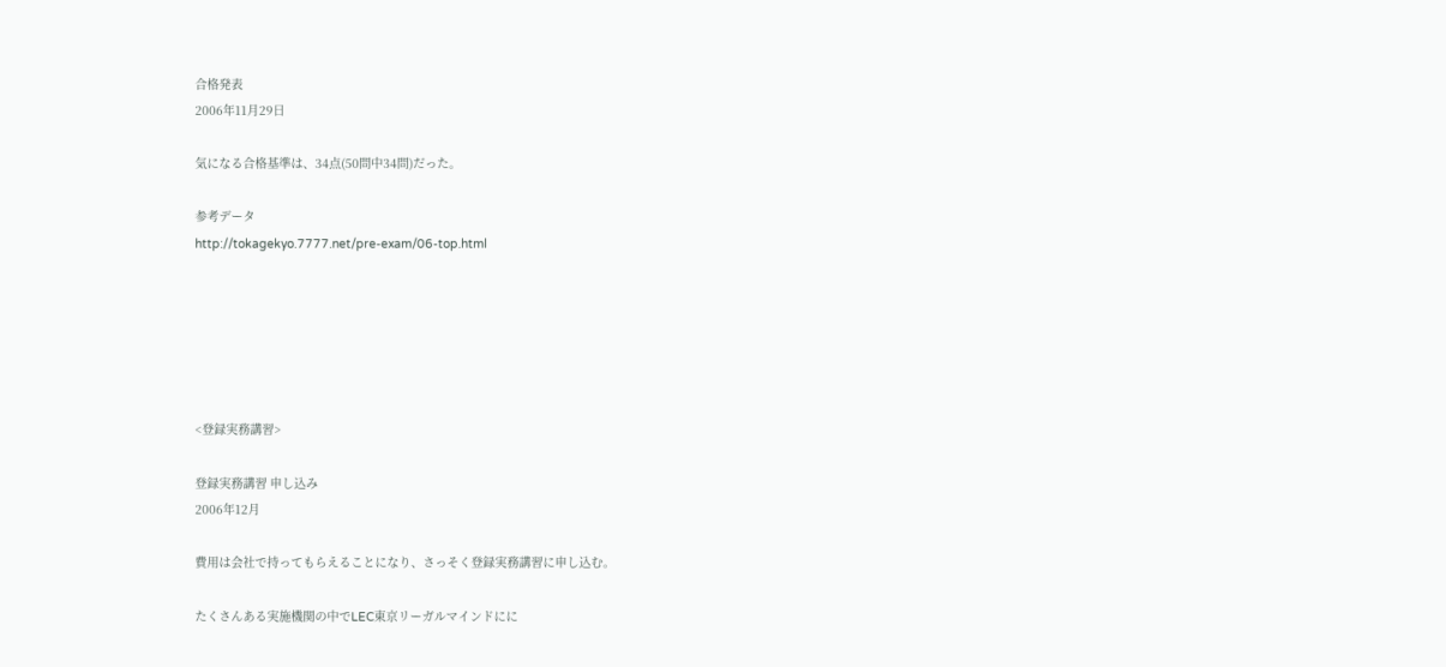合格発表
2006年11月29日

気になる合格基準は、34点(50問中34問)だった。

参考データ
http://tokagekyo.7777.net/pre-exam/06-top.html






<登録実務講習>

登録実務講習 申し込み
2006年12月

費用は会社で持ってもらえることになり、さっそく登録実務講習に申し込む。

たくさんある実施機関の中でLEC東京リーガルマインドにに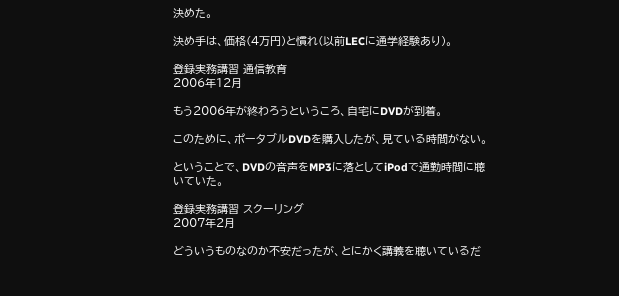決めた。

決め手は、価格(4万円)と慣れ(以前LECに通学経験あり)。

登録実務講習 通信教育
2006年12月

もう2006年が終わろうというころ、自宅にDVDが到着。

このために、ポータブルDVDを購入したが、見ている時間がない。

ということで、DVDの音声をMP3に落としてiPodで通勤時間に聴いていた。

登録実務講習 スクーリング
2007年2月

どういうものなのか不安だったが、とにかく講義を聴いているだ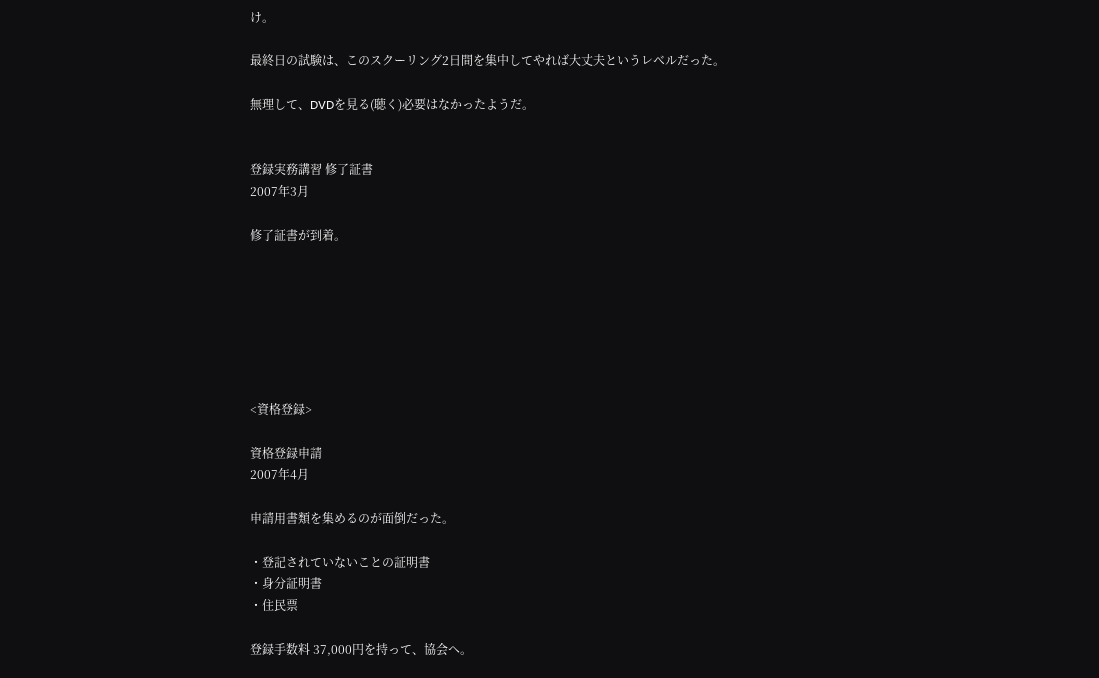け。

最終日の試験は、このスクーリング2日間を集中してやれば大丈夫というレベルだった。

無理して、DVDを見る(聴く)必要はなかったようだ。


登録実務講習 修了証書
2007年3月

修了証書が到着。







<資格登録>

資格登録申請
2007年4月

申請用書類を集めるのが面倒だった。

・登記されていないことの証明書
・身分証明書
・住民票

登録手数料 37,000円を持って、協会へ。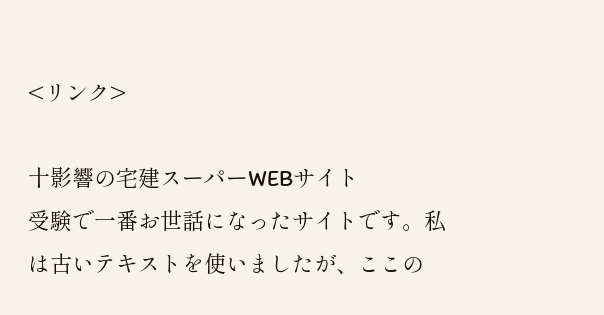<リンク>

十影響の宅建スーパーWEBサイト
受験で一番お世話になったサイトです。私は古いテキストを使いましたが、ここの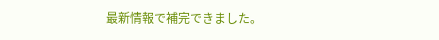最新情報で補完できました。